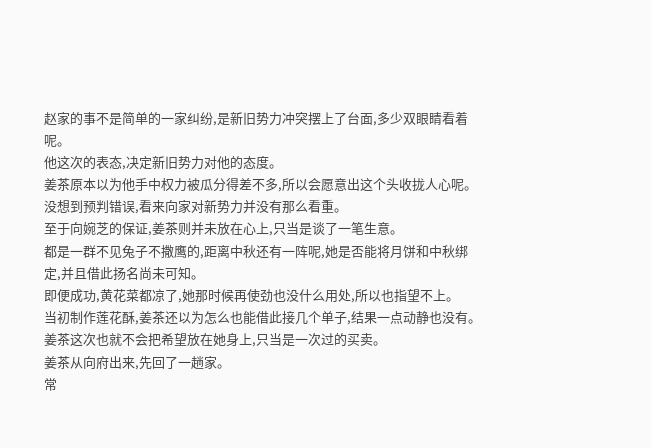赵家的事不是简单的一家纠纷,是新旧势力冲突摆上了台面,多少双眼睛看着呢。
他这次的表态,决定新旧势力对他的态度。
姜茶原本以为他手中权力被瓜分得差不多,所以会愿意出这个头收拢人心呢。没想到预判错误,看来向家对新势力并没有那么看重。
至于向婉芝的保证,姜茶则并未放在心上,只当是谈了一笔生意。
都是一群不见兔子不撒鹰的,距离中秋还有一阵呢,她是否能将月饼和中秋绑定,并且借此扬名尚未可知。
即便成功,黄花菜都凉了,她那时候再使劲也没什么用处,所以也指望不上。
当初制作莲花酥,姜茶还以为怎么也能借此接几个单子,结果一点动静也没有。
姜茶这次也就不会把希望放在她身上,只当是一次过的买卖。
姜茶从向府出来,先回了一趟家。
常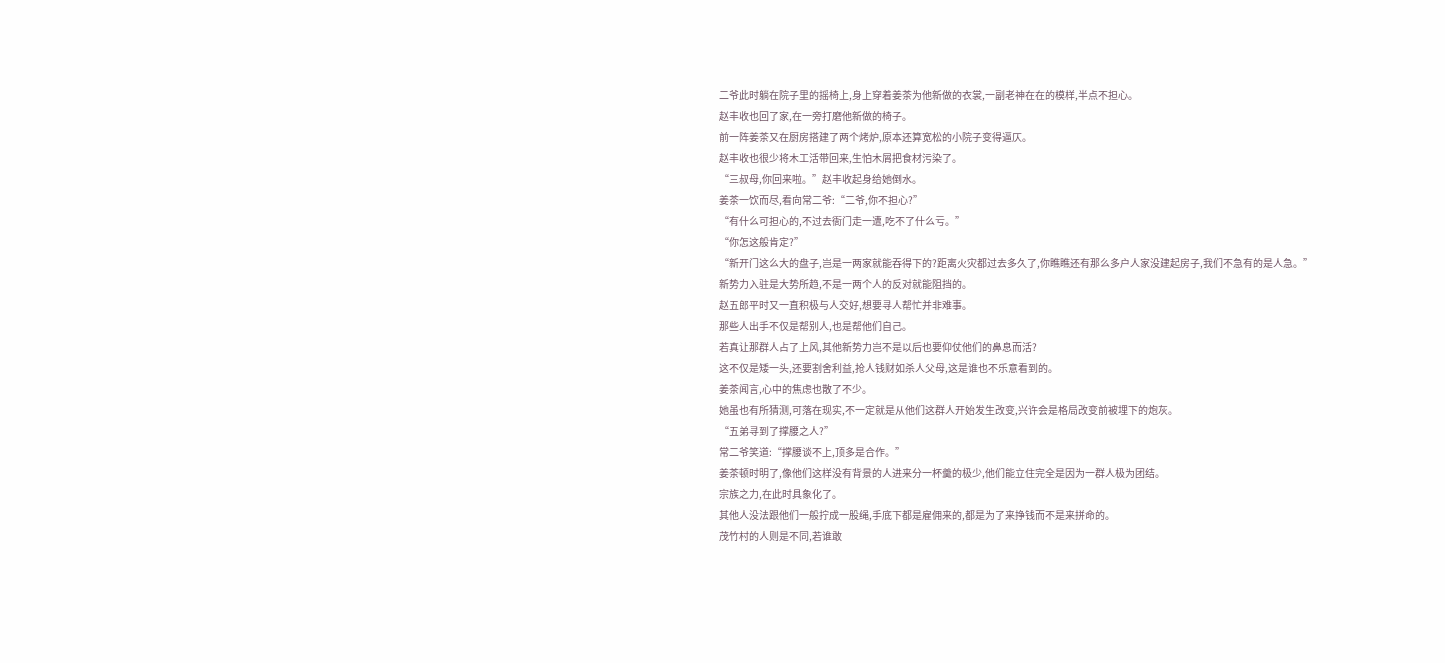二爷此时躺在院子里的摇椅上,身上穿着姜茶为他新做的衣裳,一副老神在在的模样,半点不担心。
赵丰收也回了家,在一旁打磨他新做的椅子。
前一阵姜茶又在厨房搭建了两个烤炉,原本还算宽松的小院子变得逼仄。
赵丰收也很少将木工活带回来,生怕木屑把食材污染了。
“三叔母,你回来啦。”赵丰收起身给她倒水。
姜茶一饮而尽,看向常二爷:“二爷,你不担心?”
“有什么可担心的,不过去衙门走一遭,吃不了什么亏。”
“你怎这般肯定?”
“新开门这么大的盘子,岂是一两家就能吞得下的?距离火灾都过去多久了,你瞧瞧还有那么多户人家没建起房子,我们不急有的是人急。”
新势力入驻是大势所趋,不是一两个人的反对就能阻挡的。
赵五郎平时又一直积极与人交好,想要寻人帮忙并非难事。
那些人出手不仅是帮别人,也是帮他们自己。
若真让那群人占了上风,其他新势力岂不是以后也要仰仗他们的鼻息而活?
这不仅是矮一头,还要割舍利益,抢人钱财如杀人父母,这是谁也不乐意看到的。
姜茶闻言,心中的焦虑也散了不少。
她虽也有所猜测,可落在现实,不一定就是从他们这群人开始发生改变,兴许会是格局改变前被埋下的炮灰。
“五弟寻到了撑腰之人?”
常二爷笑道:“撑腰谈不上,顶多是合作。”
姜茶顿时明了,像他们这样没有背景的人进来分一杯羹的极少,他们能立住完全是因为一群人极为团结。
宗族之力,在此时具象化了。
其他人没法跟他们一般拧成一股绳,手底下都是雇佣来的,都是为了来挣钱而不是来拼命的。
茂竹村的人则是不同,若谁敢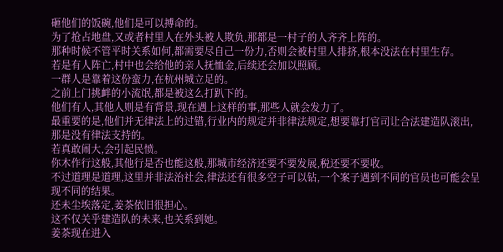砸他们的饭碗,他们是可以搏命的。
为了抢占地盘,又或者村里人在外头被人欺负,那都是一村子的人齐齐上阵的。
那种时候不管平时关系如何,都需要尽自己一份力,否则会被村里人排挤,根本没法在村里生存。
若是有人阵亡,村中也会给他的亲人抚恤金,后续还会加以照顾。
一群人是靠着这份蛮力,在杭州城立足的。
之前上门挑衅的小流氓,都是被这么打趴下的。
他们有人,其他人则是有背景,现在遇上这样的事,那些人就会发力了。
最重要的是,他们并无律法上的过错,行业内的规定并非律法规定,想要靠打官司让合法建造队滚出,那是没有律法支持的。
若真敢闹大,会引起民愤。
你木作行这般,其他行是否也能这般,那城市经济还要不要发展,税还要不要收。
不过道理是道理,这里并非法治社会,律法还有很多空子可以钻,一个案子遇到不同的官员也可能会呈现不同的结果。
还未尘埃落定,姜茶依旧很担心。
这不仅关乎建造队的未来,也关系到她。
姜茶现在进入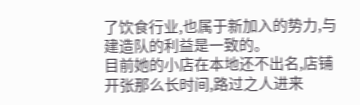了饮食行业,也属于新加入的势力,与建造队的利益是一致的。
目前她的小店在本地还不出名,店铺开张那么长时间,路过之人进来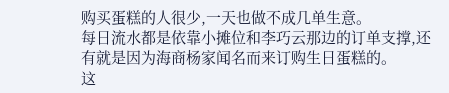购买蛋糕的人很少,一天也做不成几单生意。
每日流水都是依靠小摊位和李巧云那边的订单支撑,还有就是因为海商杨家闻名而来订购生日蛋糕的。
这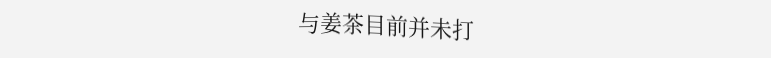与姜茶目前并未打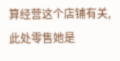算经营这个店铺有关,此处零售她是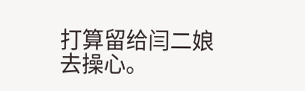打算留给闫二娘去操心。